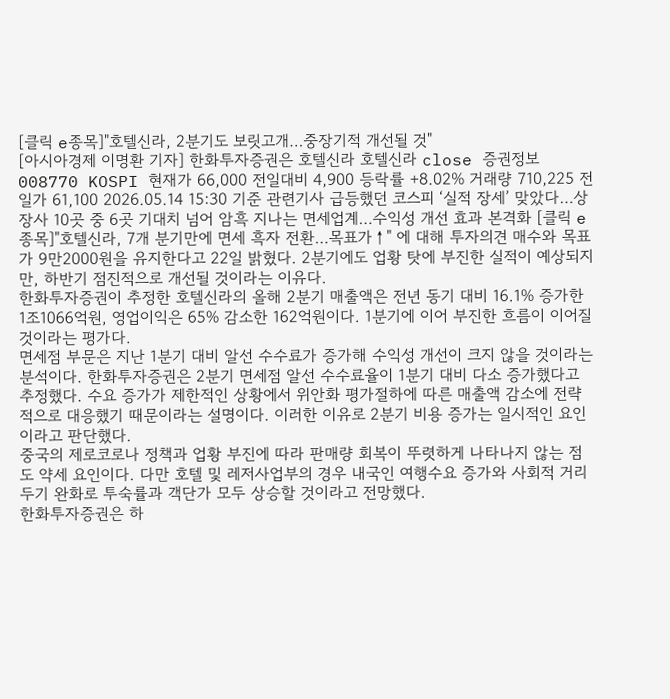[클릭 e종목]"호텔신라, 2분기도 보릿고개…중장기적 개선될 것"
[아시아경제 이명환 기자] 한화투자증권은 호텔신라 호텔신라 close 증권정보 008770 KOSPI 현재가 66,000 전일대비 4,900 등락률 +8.02% 거래량 710,225 전일가 61,100 2026.05.14 15:30 기준 관련기사 급등했던 코스피 ‘실적 장세’ 맞았다…상장사 10곳 중 6곳 기대치 넘어 암흑 지나는 면세업계…수익성 개선 효과 본격화 [클릭 e종목]"호텔신라, 7개 분기만에 면세 흑자 전환…목표가↑" 에 대해 투자의견 매수와 목표가 9만2000원을 유지한다고 22일 밝혔다. 2분기에도 업황 탓에 부진한 실적이 예상되지만, 하반기 점진적으로 개선될 것이라는 이유다.
한화투자증권이 추정한 호텔신라의 올해 2분기 매출액은 전년 동기 대비 16.1% 증가한 1조1066억원, 영업이익은 65% 감소한 162억원이다. 1분기에 이어 부진한 흐름이 이어질 것이라는 평가다.
면세점 부문은 지난 1분기 대비 알선 수수료가 증가해 수익성 개선이 크지 않을 것이라는 분석이다. 한화투자증권은 2분기 면세점 알선 수수료율이 1분기 대비 다소 증가했다고 추정했다. 수요 증가가 제한적인 상황에서 위안화 평가절하에 따른 매출액 감소에 전략적으로 대응했기 때문이라는 설명이다. 이러한 이유로 2분기 비용 증가는 일시적인 요인이라고 판단했다.
중국의 제로코로나 정책과 업황 부진에 따라 판매량 회복이 뚜렷하게 나타나지 않는 점도 약세 요인이다. 다만 호텔 및 레저사업부의 경우 내국인 여행수요 증가와 사회적 거리두기 완화로 투숙률과 객단가 모두 상승할 것이라고 전망했다.
한화투자증권은 하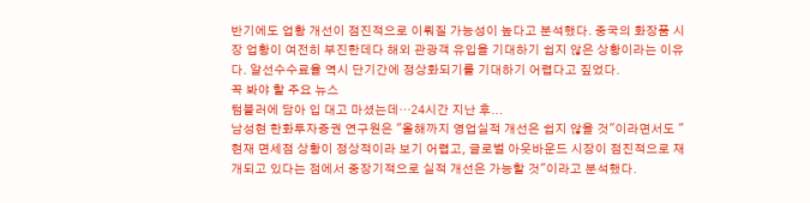반기에도 업황 개선이 점진적으로 이뤄질 가능성이 높다고 분석했다. 중국의 화장품 시장 업황이 여전히 부진한데다 해외 관광객 유입을 기대하기 쉽지 않은 상황이라는 이유다. 알선수수료율 역시 단기간에 정상화되기를 기대하기 어렵다고 짚었다.
꼭 봐야 할 주요 뉴스
텀블러에 담아 입 대고 마셨는데…24시간 지난 후...
남성현 한화투자증권 연구원은 "올해까지 영업실적 개선은 쉽지 않을 것"이라면서도 "현재 면세점 상황이 정상적이라 보기 어렵고, 글로벌 아웃바운드 시장이 점진적으로 재개되고 있다는 점에서 중장기적으로 실적 개선은 가능할 것"이라고 분석했다.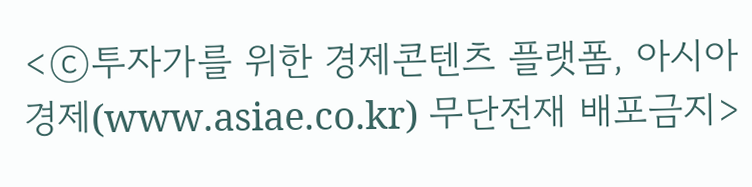<ⓒ투자가를 위한 경제콘텐츠 플랫폼, 아시아경제(www.asiae.co.kr) 무단전재 배포금지>